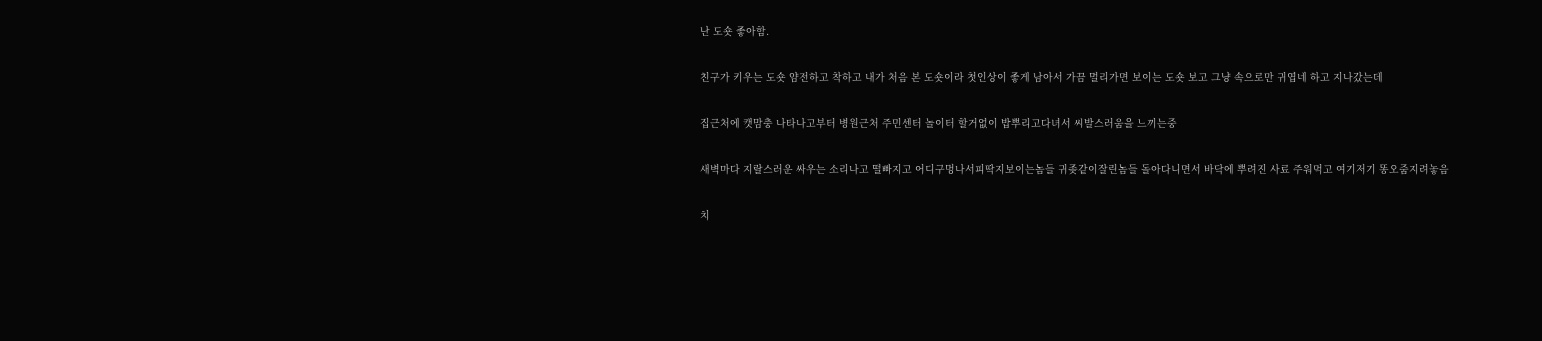난 도숏 좋아함.

친구가 키우는 도숏 얌전하고 착하고 내가 처음 본 도숏이라 첫인상이 좋게 남아서 가끔 멀리가면 보이는 도숏 보고 그냥 속으로만 귀엽네 하고 지나갔는데

집근처에 캣맘충 나타나고부터 병원근처 주민센터 놀이터 할거없이 밥뿌리고다녀서 씨발스러움을 느끼는중

새벽마다 지랄스러운 싸우는 소리나고 떨빠지고 어디구멍나서피딱지보이는놈들 귀좆같이잘린놈들 돌아다니면서 바닥에 뿌려진 사료 주워먹고 여기저기 똥오줌지려놓음

치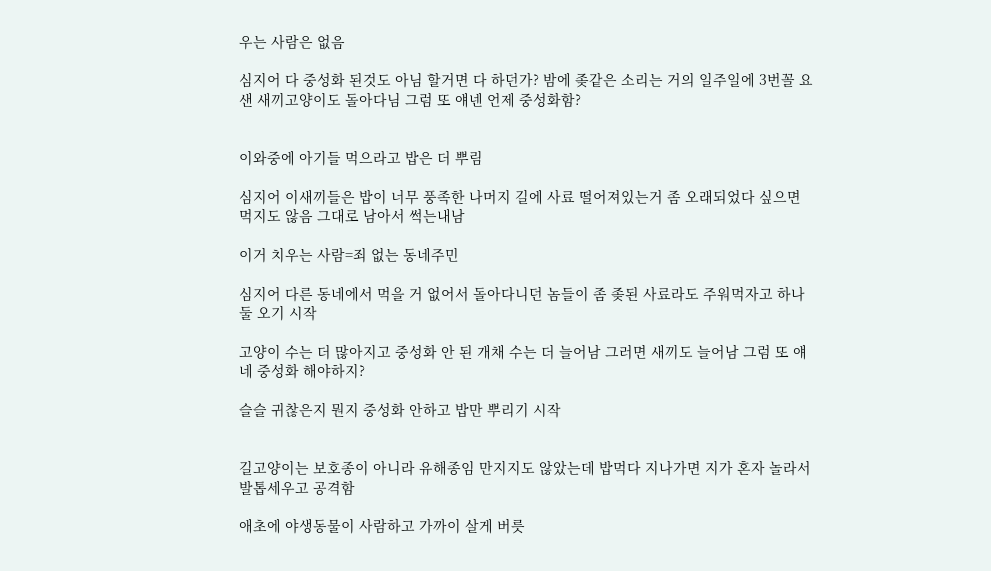우는 사람은 없음

심지어 다 중성화 된것도 아님 할거면 다 하던가? 밤에 좆같은 소리는 거의 일주일에 3번꼴 요샌 새끼고양이도 돌아다님 그럼 또 얘넨 언제 중성화함?


이와중에 아기들 먹으라고 밥은 더 뿌림

심지어 이새끼들은 밥이 너무 풍족한 나머지 길에 사료 떨어져있는거 좀 오래되었다 싶으면 먹지도 않음 그대로 남아서 썩는내남

이거 치우는 사람=죄 없는 동네주민

심지어 다른 동네에서 먹을 거 없어서 돌아다니던 놈들이 좀 좆된 사료라도 주워먹자고 하나 둘 오기 시작

고양이 수는 더 많아지고 중성화 안 된 개채 수는 더 늘어남 그러면 새끼도 늘어남 그럼 또 얘네 중성화 해야하지?

슬슬 귀찮은지 뭔지 중성화 안하고 밥만 뿌리기 시작


길고양이는 보호종이 아니라 유해종임 만지지도 않았는데 밥먹다 지나가면 지가 혼자 놀라서 발톱세우고 공격함

애초에 야생동물이 사람하고 가까이 살게 버릇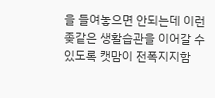을 들여놓으면 안되는데 이런 좆같은 생활습관을 이어갈 수 있도록 캣맘이 전폭지지함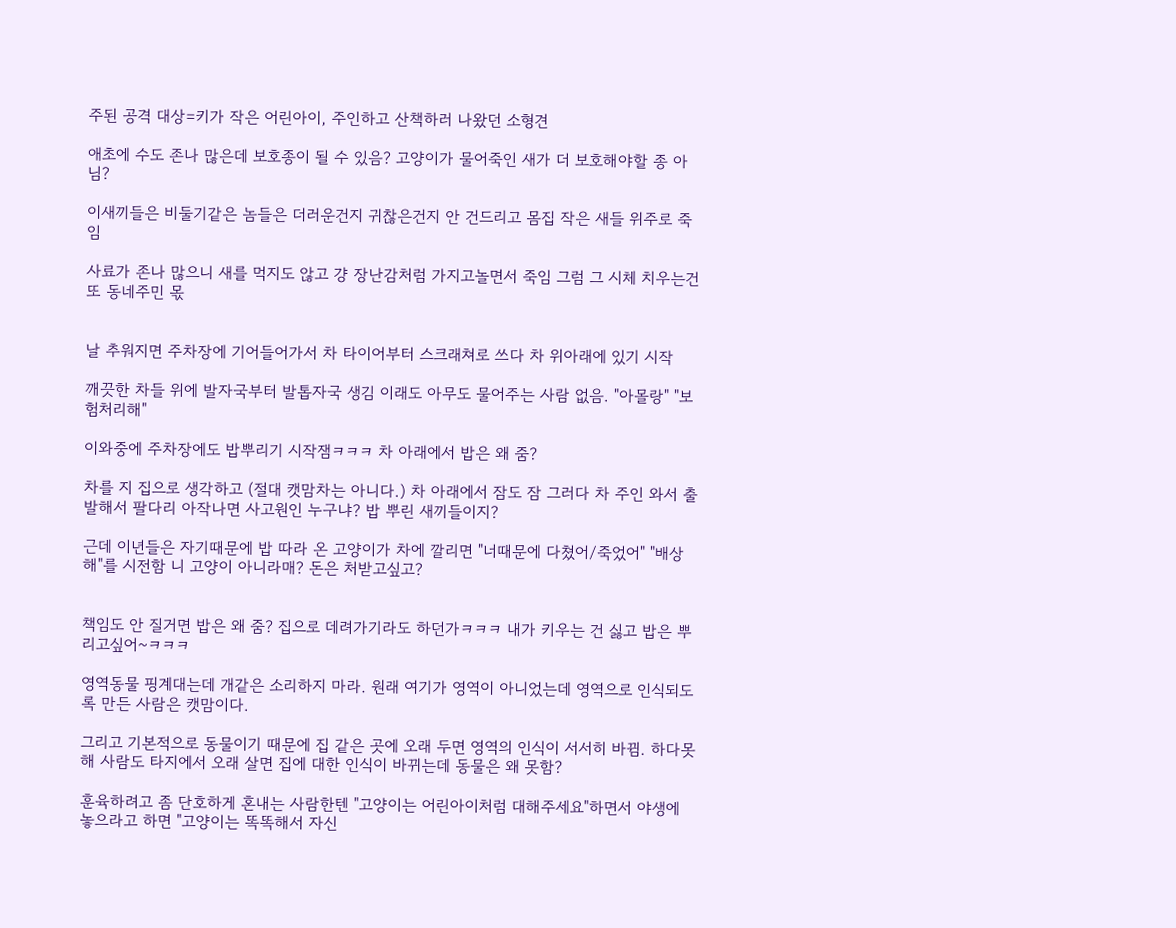주된 공격 대상=키가 작은 어린아이, 주인하고 산책하러 나왔던 소형견

애초에 수도 존나 많은데 보호종이 될 수 있음? 고양이가 물어죽인 새가 더 보호해야할 종 아님?

이새끼들은 비둘기같은 놈들은 더러운건지 귀찮은건지 안 건드리고 몸집 작은 새들 위주로 죽임

사료가 존나 많으니 새를 먹지도 않고 걍 장난감처럼 가지고놀면서 죽임 그럼 그 시체 치우는건 또 동네주민 몫


날 추워지면 주차장에 기어들어가서 차 타이어부터 스크래쳐로 쓰다 차 위아래에 있기 시작

깨끗한 차들 위에 발자국부터 발톱자국 생김 이래도 아무도 물어주는 사람 없음. "아몰랑" "보험처리해"

이와중에 주차장에도 밥뿌리기 시작잼ㅋㅋㅋ 차 아래에서 밥은 왜 줌?

차를 지 집으로 생각하고 (절대 캣맘차는 아니다.) 차 아래에서 잠도 잠 그러다 차 주인 와서 출발해서 팔다리 아작나면 사고원인 누구냐? 밥 뿌린 새끼들이지?

근데 이년들은 자기때문에 밥 따라 온 고양이가 차에 깔리면 "너때문에 다쳤어/죽었어" "배상해"를 시전함 니 고양이 아니라매? 돈은 처받고싶고?


책임도 안 질거면 밥은 왜 줌? 집으로 데려가기라도 하던가ㅋㅋㅋ 내가 키우는 건 싫고 밥은 뿌리고싶어~ㅋㅋㅋ

영역동물 핑계대는데 개같은 소리하지 마라. 원래 여기가 영역이 아니었는데 영역으로 인식되도록 만든 사람은 캣맘이다.

그리고 기본적으로 동물이기 때문에 집 같은 곳에 오래 두면 영역의 인식이 서서히 바뀜. 하다못해 사람도 타지에서 오래 살면 집에 대한 인식이 바뀌는데 동물은 왜 못함?

훈육하려고 좀 단호하게 혼내는 사람한텐 "고양이는 어린아이처럼 대해주세요"하면서 야생에 놓으라고 하면 "고양이는 똑똑해서 자신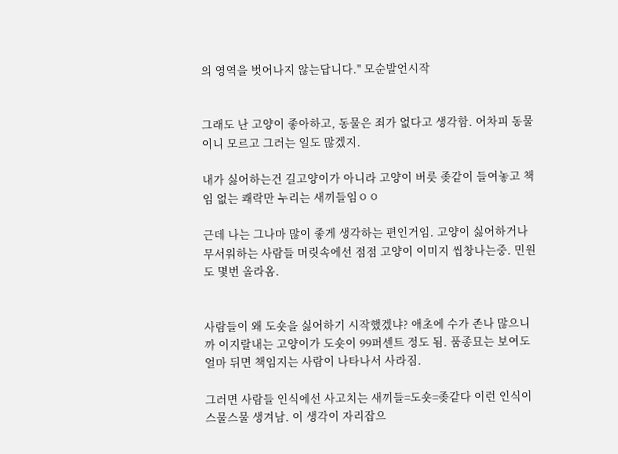의 영역을 벗어나지 않는답니다." 모순발언시작


그래도 난 고양이 좋아하고, 동물은 죄가 없다고 생각함. 어차피 동물이니 모르고 그러는 일도 많겠지.

내가 싫어하는건 길고양이가 아니라 고양이 버릇 좆같이 들여놓고 책임 없는 쾌락만 누리는 새끼들임ㅇㅇ

근데 나는 그나마 많이 좋게 생각하는 편인거임. 고양이 싫어하거나 무서워하는 사람들 머릿속에선 점점 고양이 이미지 씹창나는중. 민원도 몇번 올라옴.


사람들이 왜 도숏을 싫어하기 시작했겠냐? 애초에 수가 존나 많으니까 이지랄내는 고양이가 도숏이 99퍼센트 정도 됨. 품종묘는 보여도 얼마 뒤면 책임지는 사람이 나타나서 사라짐.

그러면 사람들 인식에선 사고치는 새끼들=도숏=좆같다 이런 인식이 스물스물 생겨남. 이 생각이 자리잡으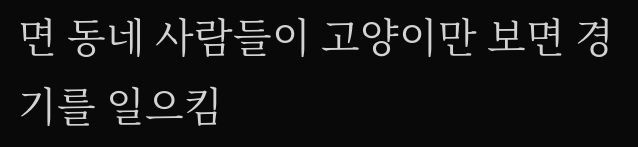면 동네 사람들이 고양이만 보면 경기를 일으킴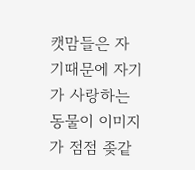캣맘들은 자기때문에 자기가 사랑하는 동물이 이미지가 점점 좆같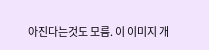아진다는것도 모름. 이 이미지 개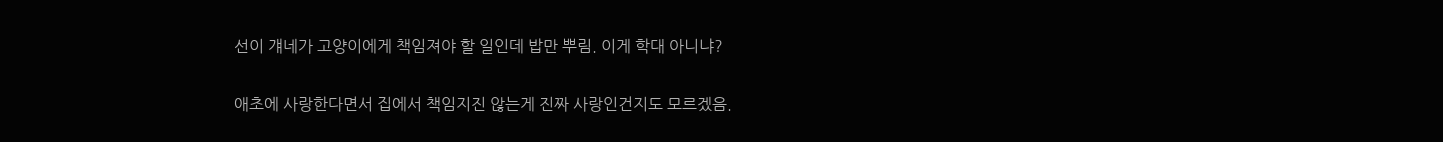선이 걔네가 고양이에게 책임져야 할 일인데 밥만 뿌림. 이게 학대 아니냐?

애초에 사랑한다면서 집에서 책임지진 않는게 진짜 사랑인건지도 모르겠음.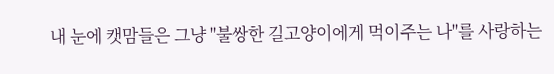내 눈에 캣맘들은 그냥 "불쌍한 길고양이에게 먹이주는 나"를 사랑하는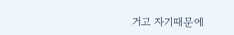거고 자기때문에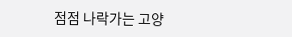점점 나락가는 고양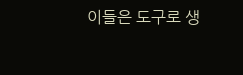이들은 도구로 생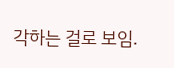각하는 걸로 보임.